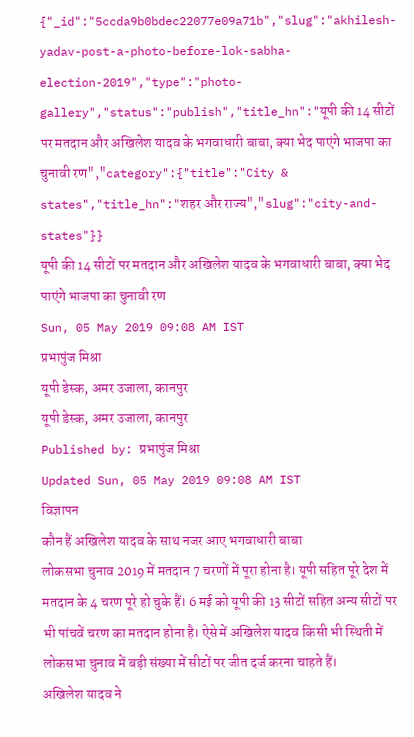{"_id":"5ccda9b0bdec22077e09a71b","slug":"akhilesh-yadav-post-a-photo-before-lok-sabha-election-2019","type":"photo-gallery","status":"publish","title_hn":"यूपी की 14 सीटों पर मतदान और अखिलेश यादव के भगवाधारी बाबा, क्या भेद पाएंगे भाजपा का चुनावी रण","category":{"title":"City & states","title_hn":"शहर और राज्य","slug":"city-and-states"}}
यूपी की 14 सीटों पर मतदान और अखिलेश यादव के भगवाधारी बाबा, क्या भेद पाएंगे भाजपा का चुनावी रण
Sun, 05 May 2019 09:08 AM IST
प्रभापुंज मिश्रा
यूपी डेस्क, अमर उजाला, कानपुर
यूपी डेस्क, अमर उजाला, कानपुर
Published by: प्रभापुंज मिश्रा
Updated Sun, 05 May 2019 09:08 AM IST
विज्ञापन
कौन हैं अखिलेश यादव के साथ नजर आए भगवाधारी बाबा
लोकसभा चुनाव 2019 में मतदान 7 चरणों में पूरा होना है। यूपी सहित पूरे देश में मतदान के 4 चरण पूरे हो चुके हैं। 6 मई को यूपी की 13 सीटों सहित अन्य सीटों पर भी पांचवें चरण का मतदान होना है। ऐसे में अखिलेश यादव किसी भी स्थिती में लोकसभा चुनाव में बड़ी संख्या में सीटों पर जीत दर्ज करना चाहते हैं।
अखिलेश यादव ने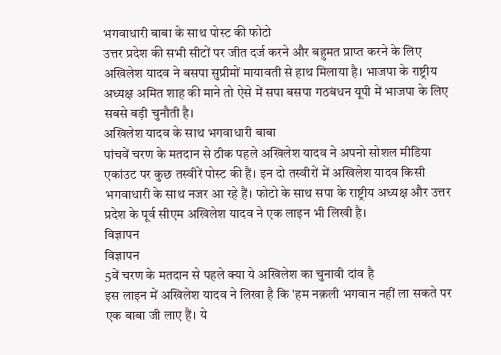भगवाधारी बाबा के साथ पोस्ट की फोटो
उत्तर प्रदेश की सभी सीटों पर जीत दर्ज करने और बहुमत प्राप्त करने के लिए अखिलेश यादव ने बसपा सुप्रीमों मायावती से हाथ मिलाया है। भाजपा के राष्ट्रीय अध्यक्ष अमित शाह की माने तो ऐसे में सपा बसपा गठबंधन यूपी में भाजपा के लिए सबसे बड़ी चुनौती है।
अखिलेश यादव के साथ भगवाधारी बाबा
पांचवें चरण के मतदान से ठीक पहले अखिलेश यादव ने अपनो सोशल मीडिया एकांउट पर कुछ तस्वीरें पोस्ट की हैं। इन दो तस्वीरों में अखिलेश यादव किसी भगवाधारी के साथ नजर आ रहे हैं। फोटो के साथ सपा के राष्ट्रीय अध्यक्ष और उत्तर प्रदेश के पूर्व सीएम अखिलेश यादव ने एक लाइन भी लिखी है।
विज्ञापन
विज्ञापन
5वें चरण के मतदान से पहले क्या ये अखिलेश का चुनावी दांव है
इस लाइन में अखिलेश यादव ने लिखा है कि 'हम नक़ली भगवान नहीं ला सकते पर एक बाबा जी लाए हैं। ये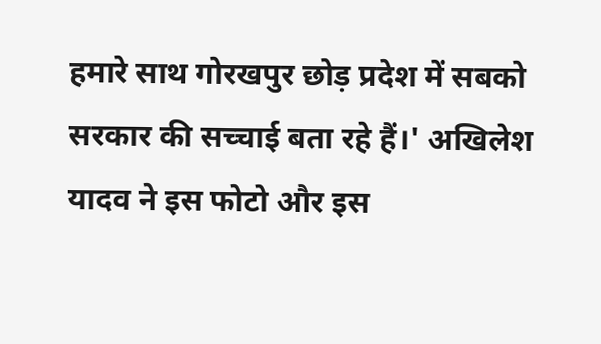हमारे साथ गोरखपुर छोड़ प्रदेश में सबको सरकार की सच्चाई बता रहे हैं।' अखिलेश यादव ने इस फोटो और इस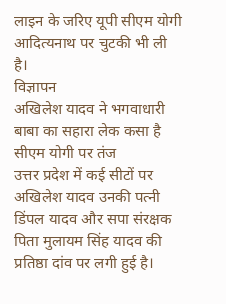लाइन के जरिए यूपी सीएम योगी आदित्यनाथ पर चुटकी भी ली है।
विज्ञापन
अखिलेश यादव ने भगवाधारी बाबा का सहारा लेक कसा है सीएम योगी पर तंज
उत्तर प्रदेश में कई सीटों पर अखिलेश यादव उनकी पत्नी डिंपल यादव और सपा संरक्षक पिता मुलायम सिंह यादव की प्रतिष्ठा दांव पर लगी हुई है।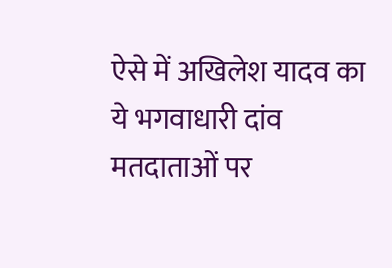ऐसे में अखिलेश यादव का ये भगवाधारी दांव मतदाताओं पर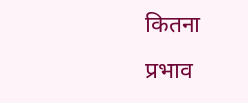कितना प्रभाव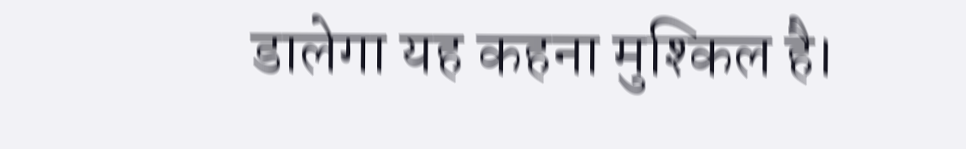डालेगा यह कहना मुश्किल है।